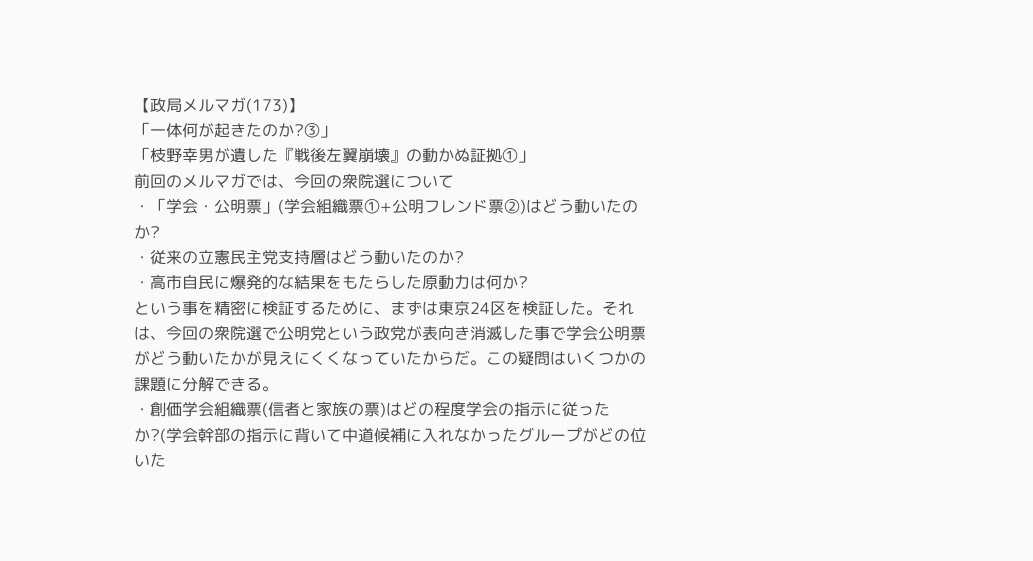【政局メルマガ(173)】
「一体何が起きたのか?③」
「枝野幸男が遺した『戦後左翼崩壊』の動かぬ証拠①」
前回のメルマガでは、今回の衆院選について
・「学会・公明票」(学会組織票①+公明フレンド票②)はどう動いたのか?
・従来の立憲民主党支持層はどう動いたのか?
・高市自民に爆発的な結果をもたらした原動力は何か?
という事を精密に検証するために、まずは東京24区を検証した。それは、今回の衆院選で公明党という政党が表向き消滅した事で学会公明票がどう動いたかが見えにくくなっていたからだ。この疑問はいくつかの課題に分解できる。
・創価学会組織票(信者と家族の票)はどの程度学会の指示に従ったか?(学会幹部の指示に背いて中道候補に入れなかったグループがどの位いた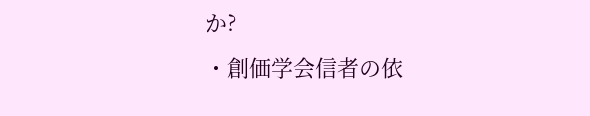か?
・創価学会信者の依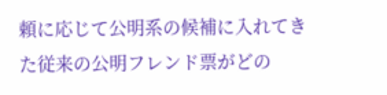頼に応じて公明系の候補に入れてきた従来の公明フレンド票がどの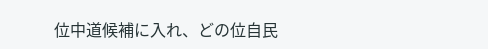位中道候補に入れ、どの位自民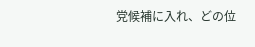党候補に入れ、どの位